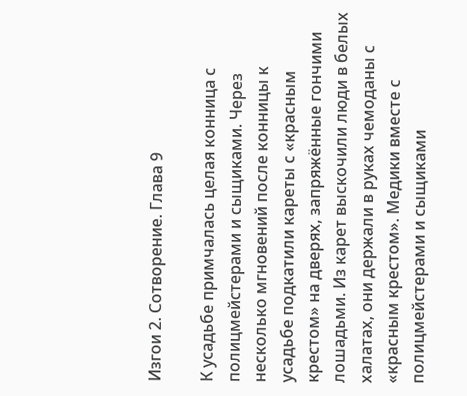Изгои 2. Сотворение. Глава 9

К усадьбе примчалась целая конница с полицмейстерами и сыщиками. Через несколько мгновений после конницы к усадьбе подкатили кареты с «красным крестом» на дверях, запряжённые гончими лошадьми. Из карет выскочили люди в белых халатах, они держали в руках чемоданы с «красным крестом». Медики вместе с полицмейстерами и сыщиками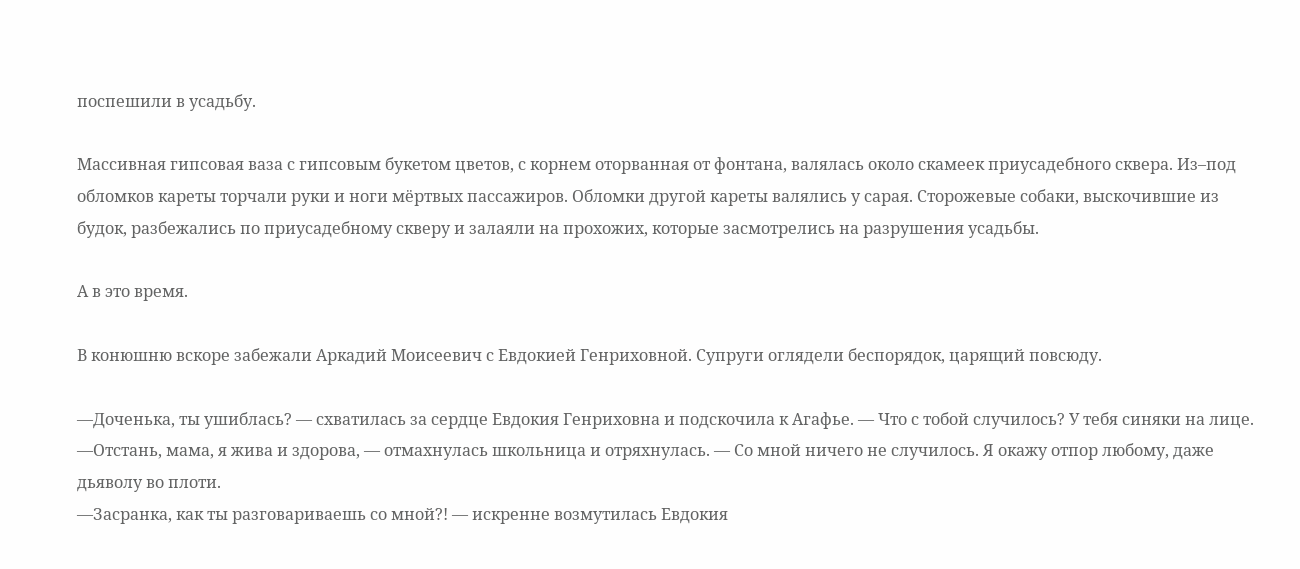поспешили в усадьбу.

Массивная гипсовая ваза с гипсовым букетом цветов, с корнем оторванная от фонтана, валялась около скамеек приусадебного сквера. Из–под обломков кареты торчали руки и ноги мёртвых пассажиров. Обломки другой кареты валялись у сарая. Сторожевые собаки, выскочившие из будок, разбежались по приусадебному скверу и залаяли на прохожих, которые засмотрелись на разрушения усадьбы.

А в это время.

В конюшню вскоре забежали Аркадий Моисеевич с Евдокией Генриховной. Супруги оглядели беспорядок, царящий повсюду.

—Доченька, ты ушиблась? — схватилась за сердце Евдокия Генриховна и подскочила к Агафье. — Что с тобой случилось? У тебя синяки на лице.
—Отстань, мама, я жива и здорова, — отмахнулась школьница и отряхнулась. — Со мной ничего не случилось. Я окажу отпор любому, даже дьяволу во плоти.
—Засранка, как ты разговариваешь со мной?! — искренне возмутилась Евдокия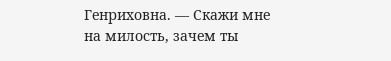Генриховна. — Скажи мне на милость, зачем ты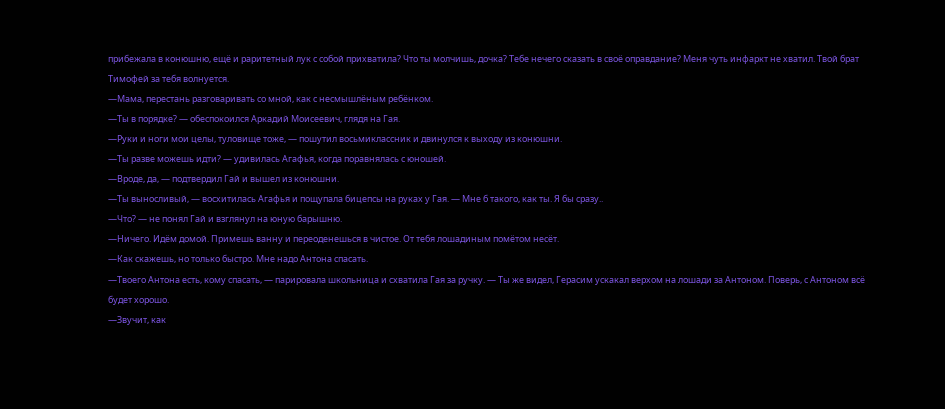прибежала в конюшню, ещё и раритетный лук с собой прихватила? Что ты молчишь, дочка? Тебе нечего сказать в своё оправдание? Меня чуть инфаркт не хватил. Твой брат Тимофей за тебя волнуется.
—Мама, перестань разговаривать со мной, как с несмышлёным ребёнком.
—Ты в порядке? — обеспокоился Аркадий Моисеевич, глядя на Гая.
—Руки и ноги мои целы, туловище тоже, — пошутил восьмиклассник и двинулся к выходу из конюшни.
—Ты разве можешь идти? — удивилась Агафья, когда поравнялась с юношей.
—Вроде, да, — подтвердил Гай и вышел из конюшни.
—Ты выносливый, — восхитилась Агафья и пощупала бицепсы на руках у Гая. — Мне б такого, как ты. Я бы сразу..
—Что? — не понял Гай и взглянул на юную барышню.
—Ничего. Идём домой. Примешь ванну и переоденешься в чистое. От тебя лошадиным помётом несёт.
—Как скажешь, но только быстро. Мне надо Антона спасать.
—Твоего Антона есть, кому спасать, — парировала школьница и схватила Гая за ручку. — Ты же видел, Герасим ускакал верхом на лошади за Антоном. Поверь, с Антоном всё будет хорошо.
—Звучит, как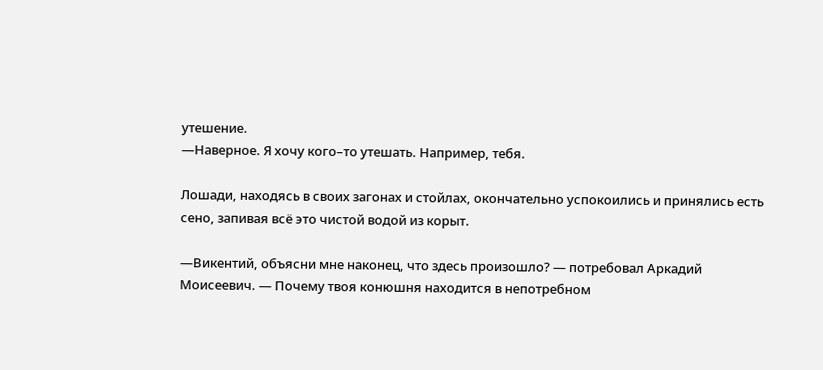утешение.
—Наверное. Я хочу кого–то утешать. Например, тебя.

Лошади, находясь в своих загонах и стойлах, окончательно успокоились и принялись есть сено, запивая всё это чистой водой из корыт.

—Викентий, объясни мне наконец, что здесь произошло? — потребовал Аркадий Моисеевич. — Почему твоя конюшня находится в непотребном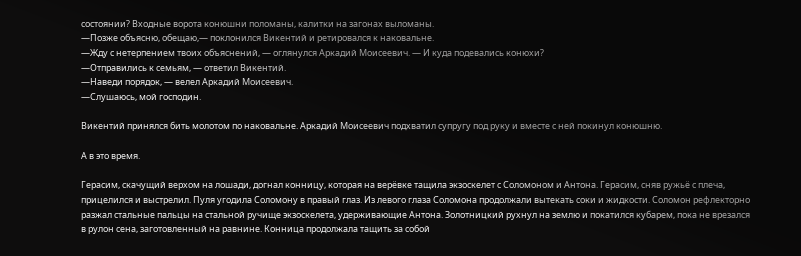состоянии? Входные ворота конюшни поломаны, калитки на загонах выломаны.
—Позже объясню, обещаю,— поклонился Викентий и ретировался к наковальне.
—Жду с нетерпением твоих объяснений, — оглянулся Аркадий Моисеевич. — И куда подевались конюхи?
—Отправились к семьям, — ответил Викентий.
—Наведи порядок, — велел Аркадий Моисеевич.
—Слушаюсь, мой господин.

Викентий принялся бить молотом по наковальне. Аркадий Моисеевич подхватил супругу под руку и вместе с ней покинул конюшню.

А в это время.

Герасим, скачущий верхом на лошади, догнал конницу, которая на верёвке тащила экзоскелет с Соломоном и Антона. Герасим, сняв ружьё с плеча, прицелился и выстрелил. Пуля угодила Соломону в правый глаз. Из левого глаза Соломона продолжали вытекать соки и жидкости. Соломон рефлекторно разжал стальные пальцы на стальной ручище экзоскелета, удерживающие Антона. Золотницкий рухнул на землю и покатился кубарем, пока не врезался в рулон сена, заготовленный на равнине. Конница продолжала тащить за собой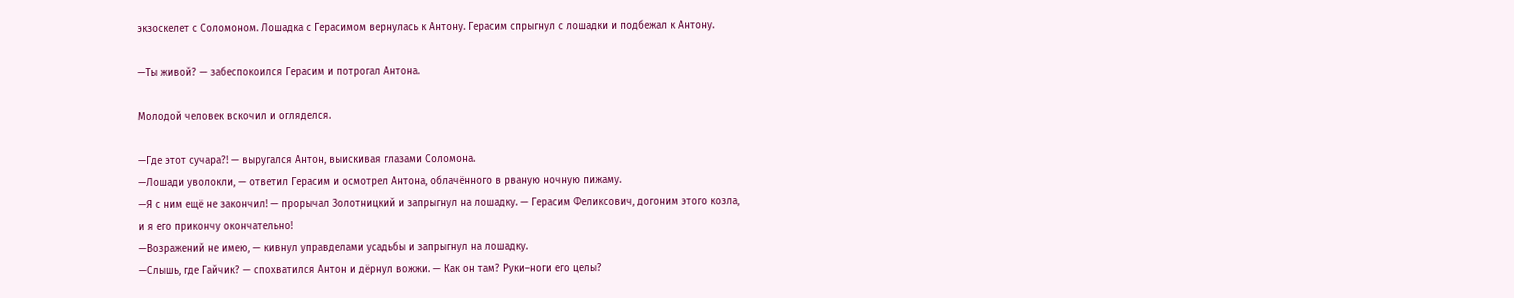экзоскелет с Соломоном. Лошадка с Герасимом вернулась к Антону. Герасим спрыгнул с лошадки и подбежал к Антону.

—Ты живой? — забеспокоился Герасим и потрогал Антона.

Молодой человек вскочил и огляделся.

—Где этот сучара?! — выругался Антон, выискивая глазами Соломона.
—Лошади уволокли, — ответил Герасим и осмотрел Антона, облачённого в рваную ночную пижаму.
—Я с ним ещё не закончил! — прорычал Золотницкий и запрыгнул на лошадку. — Герасим Феликсович, догоним этого козла, и я его прикончу окончательно!
—Возражений не имею, — кивнул управделами усадьбы и запрыгнул на лошадку.
—Слышь, где Гайчик? — спохватился Антон и дёрнул вожжи. — Как он там? Руки–ноги его целы?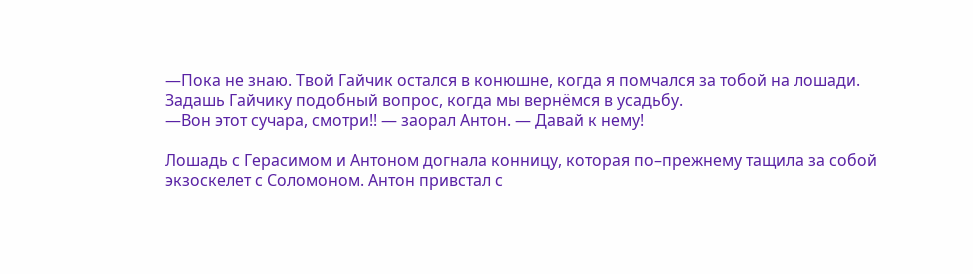—Пока не знаю. Твой Гайчик остался в конюшне, когда я помчался за тобой на лошади. Задашь Гайчику подобный вопрос, когда мы вернёмся в усадьбу.
—Вон этот сучара, смотри!! — заорал Антон. — Давай к нему!

Лошадь с Герасимом и Антоном догнала конницу, которая по–прежнему тащила за собой экзоскелет с Соломоном. Антон привстал с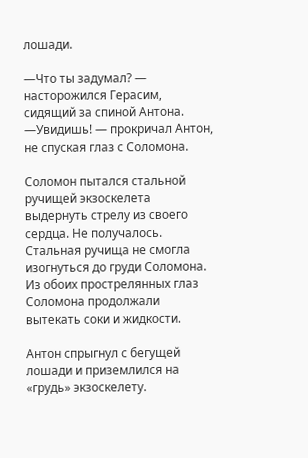лошади.

—Что ты задумал? — насторожился Герасим, сидящий за спиной Антона.
—Увидишь! — прокричал Антон, не спуская глаз с Соломона.

Соломон пытался стальной ручищей экзоскелета выдернуть стрелу из своего сердца. Не получалось. Стальная ручища не смогла изогнуться до груди Соломона. Из обоих прострелянных глаз Соломона продолжали вытекать соки и жидкости.

Антон спрыгнул с бегущей лошади и приземлился на «грудь» экзоскелету.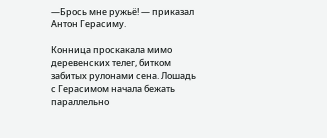—Брось мне ружьё! — приказал Антон Герасиму.

Конница проскакала мимо деревенских телег, битком забитых рулонами сена. Лошадь с Герасимом начала бежать  параллельно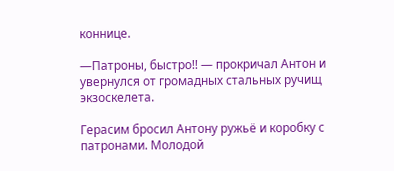коннице.

—Патроны, быстро!! — прокричал Антон и увернулся от громадных стальных ручищ экзоскелета.

Герасим бросил Антону ружьё и коробку с патронами. Молодой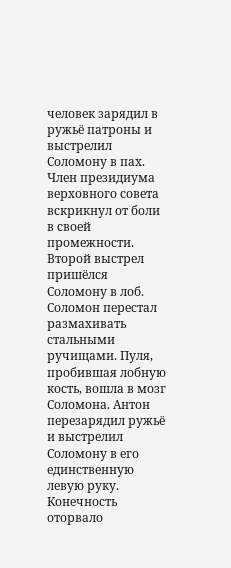человек зарядил в ружьё патроны и выстрелил Соломону в пах. Член президиума верховного совета вскрикнул от боли в своей промежности. Второй выстрел пришёлся Соломону в лоб. Соломон перестал размахивать стальными ручищами. Пуля, пробившая лобную кость, вошла в мозг Соломона. Антон перезарядил ружьё и выстрелил Соломону в его единственную левую руку. Конечность оторвало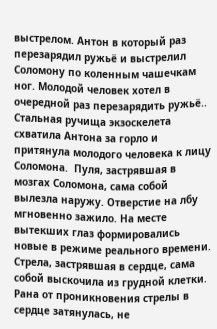выстрелом. Антон в который раз перезарядил ружьё и выстрелил Соломону по коленным чашечкам ног. Молодой человек хотел в очередной раз перезарядить ружьё.. Стальная ручища экзоскелета схватила Антона за горло и притянула молодого человека к лицу Соломона.  Пуля, застрявшая в мозгах Соломона, сама собой вылезла наружу. Отверстие на лбу мгновенно зажило. На месте вытекших глаз формировались новые в режиме реального времени. Стрела, застрявшая в сердце, сама собой выскочила из грудной клетки. Рана от проникновения стрелы в сердце затянулась, не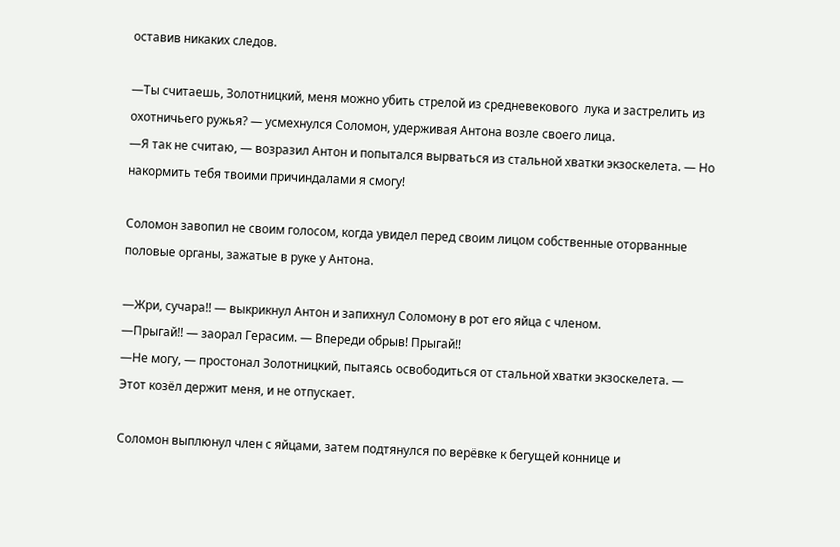оставив никаких следов.

—Ты считаешь, Золотницкий, меня можно убить стрелой из средневекового  лука и застрелить из охотничьего ружья? — усмехнулся Соломон, удерживая Антона возле своего лица.
—Я так не считаю, — возразил Антон и попытался вырваться из стальной хватки экзоскелета. — Но накормить тебя твоими причиндалами я смогу!

Соломон завопил не своим голосом, когда увидел перед своим лицом собственные оторванные половые органы, зажатые в руке у Антона.

—Жри, сучара!! — выкрикнул Антон и запихнул Соломону в рот его яйца с членом.
—Прыгай!! — заорал Герасим. — Впереди обрыв! Прыгай!!
—Не могу, — простонал Золотницкий, пытаясь освободиться от стальной хватки экзоскелета. — Этот козёл держит меня, и не отпускает.

Соломон выплюнул член с яйцами, затем подтянулся по верёвке к бегущей коннице и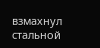взмахнул стальной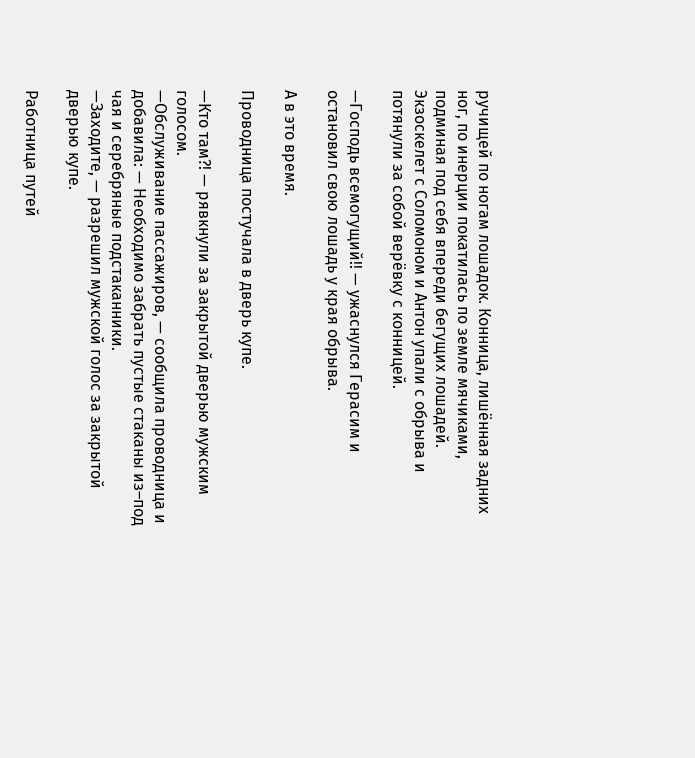ручищей по ногам лошадок. Конница, лишённая задних ног, по инерции покатилась по земле мячиками, подминая под себя впереди бегущих лошадей. Экзоскелет с Соломоном и Антон упали с обрыва и потянули за собой верёвку с конницей.

—Господь всемогущий!! — ужаснулся Герасим и остановил свою лошадь у края обрыва.

А в это время.

Проводница постучала в дверь купе.

—Кто там?! — рявкнули за закрытой дверью мужским голосом.
—Обслуживание пассажиров, — сообщила проводница и добавила: — Необходимо забрать пустые стаканы из–под чая и серебряные подстаканники.
—Заходите, — разрешил мужской голос за закрытой дверью купе.

Работница путей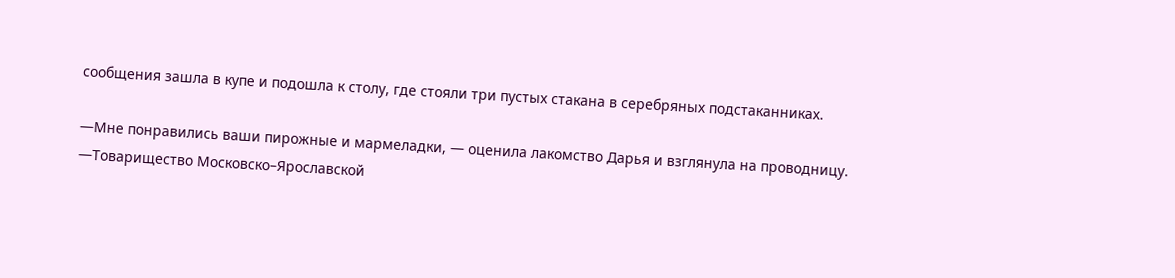сообщения зашла в купе и подошла к столу, где стояли три пустых стакана в серебряных подстаканниках.

—Мне понравились ваши пирожные и мармеладки, — оценила лакомство Дарья и взглянула на проводницу.
—Товарищество Московско–Ярославской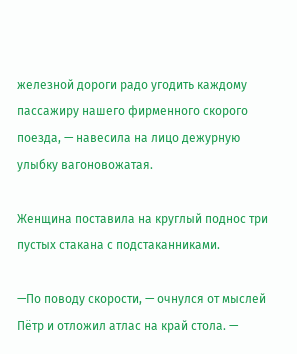железной дороги радо угодить каждому пассажиру нашего фирменного скорого поезда, — навесила на лицо дежурную улыбку вагоновожатая.

Женщина поставила на круглый поднос три пустых стакана с подстаканниками.

—По поводу скорости, — очнулся от мыслей Пётр и отложил атлас на край стола. —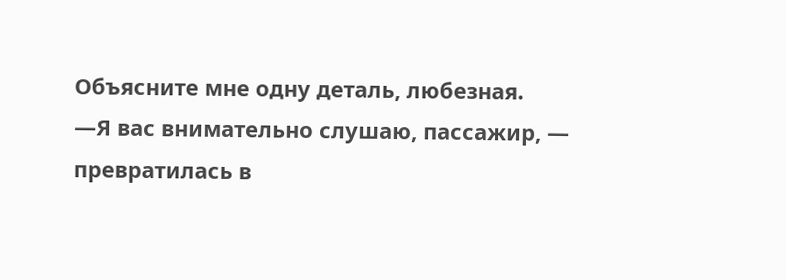Объясните мне одну деталь, любезная.
—Я вас внимательно слушаю, пассажир, — превратилась в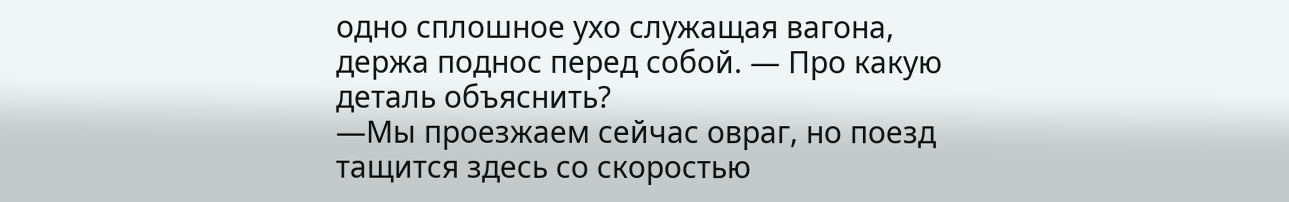одно сплошное ухо служащая вагона, держа поднос перед собой. — Про какую деталь объяснить?
—Мы проезжаем сейчас овраг, но поезд тащится здесь со скоростью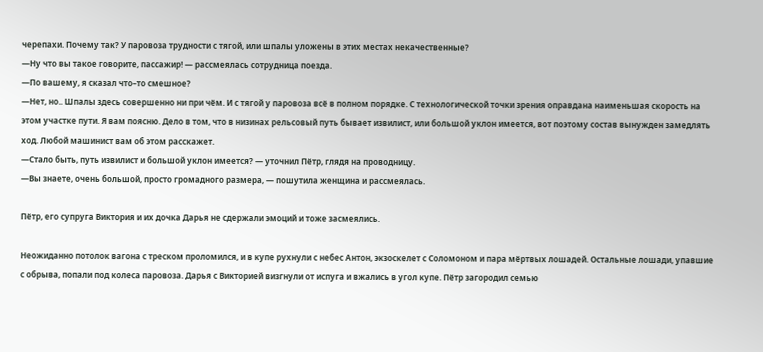черепахи. Почему так? У паровоза трудности с тягой, или шпалы уложены в этих местах некачественные?
—Ну что вы такое говорите, пассажир! — рассмеялась сотрудница поезда.
—По вашему, я сказал что–то смешное?
—Нет, но.. Шпалы здесь совершенно ни при чём. И с тягой у паровоза всё в полном порядке. С технологической точки зрения оправдана наименьшая скорость на этом участке пути. Я вам поясню. Дело в том, что в низинах рельсовый путь бывает извилист, или большой уклон имеется, вот поэтому состав вынужден замедлять ход. Любой машинист вам об этом расскажет.
—Стало быть, путь извилист и большой уклон имеется? — уточнил Пётр, глядя на проводницу.
—Вы знаете, очень большой, просто громадного размера, — пошутила женщина и рассмеялась.

Пётр, его супруга Виктория и их дочка Дарья не сдержали эмоций и тоже засмеялись.

Неожиданно потолок вагона с треском проломился, и в купе рухнули с небес Антон, экзоскелет с Соломоном и пара мёртвых лошадей. Остальные лошади, упавшие с обрыва, попали под колеса паровоза. Дарья с Викторией визгнули от испуга и вжались в угол купе. Пётр загородил семью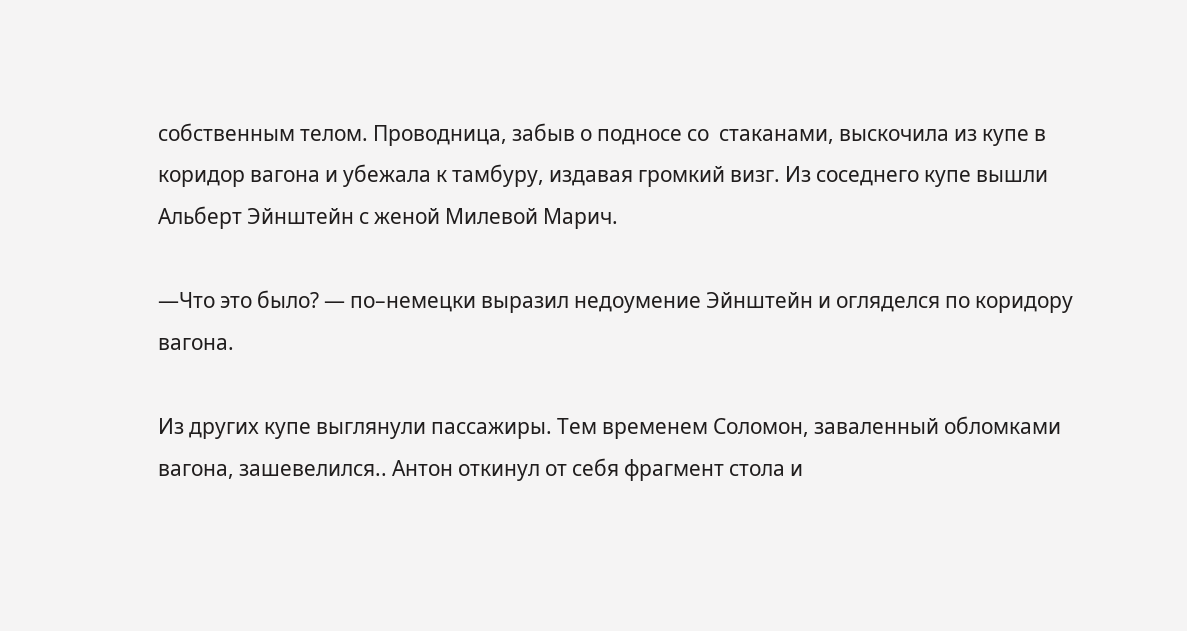собственным телом. Проводница, забыв о подносе со  стаканами, выскочила из купе в коридор вагона и убежала к тамбуру, издавая громкий визг. Из соседнего купе вышли Альберт Эйнштейн с женой Милевой Марич.

—Что это было? — по–немецки выразил недоумение Эйнштейн и огляделся по коридору вагона.

Из других купе выглянули пассажиры. Тем временем Соломон, заваленный обломками вагона, зашевелился.. Антон откинул от себя фрагмент стола и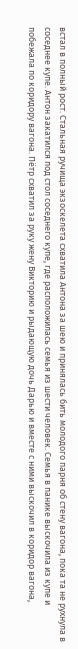встал в полный рост. Стальная ручища экзоскелета схватила Антона за шею и принялась бить молодого парня об стену вагона, пока та не рухнула в соседнее купе. Антон закатился под стол соседнего купе, где расположилась семья из шести человек. Семья в панике выскочила из купе и побежала по коридору вагона. Пётр схватил за руку жену Викторию и рыдающую дочь Дарью и вместе с ними выскочил в коридор вагона,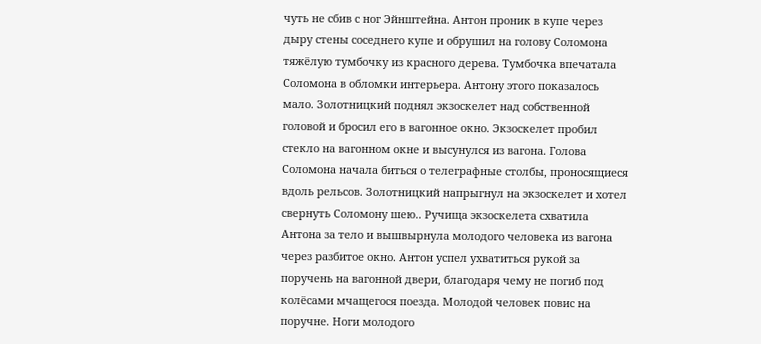чуть не сбив с ног Эйнштейна. Антон проник в купе через дыру стены соседнего купе и обрушил на голову Соломона тяжёлую тумбочку из красного дерева. Тумбочка впечатала Соломона в обломки интерьера. Антону этого показалось мало. Золотницкий поднял экзоскелет над собственной головой и бросил его в вагонное окно. Экзоскелет пробил стекло на вагонном окне и высунулся из вагона. Голова Соломона начала биться о телеграфные столбы, проносящиеся вдоль рельсов. Золотницкий напрыгнул на экзоскелет и хотел свернуть Соломону шею.. Ручища экзоскелета схватила Антона за тело и вышвырнула молодого человека из вагона через разбитое окно. Антон успел ухватиться рукой за поручень на вагонной двери, благодаря чему не погиб под колёсами мчащегося поезда. Молодой человек повис на поручне. Ноги молодого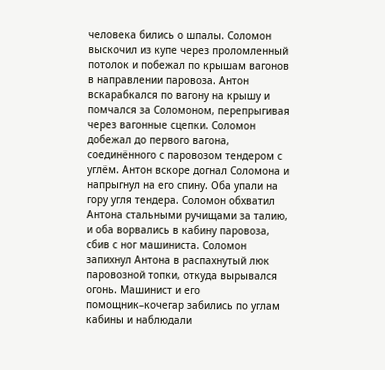человека бились о шпалы. Соломон выскочил из купе через проломленный потолок и побежал по крышам вагонов в направлении паровоза. Антон вскарабкался по вагону на крышу и помчался за Соломоном, перепрыгивая через вагонные сцепки. Соломон добежал до первого вагона, соединённого с паровозом тендером с углём. Антон вскоре догнал Соломона и напрыгнул на его спину. Оба упали на гору угля тендера. Соломон обхватил Антона стальными ручищами за талию, и оба ворвались в кабину паровоза, сбив с ног машиниста. Соломон запихнул Антона в распахнутый люк паровозной топки, откуда вырывался огонь. Машинист и его помощник–кочегар забились по углам кабины и наблюдали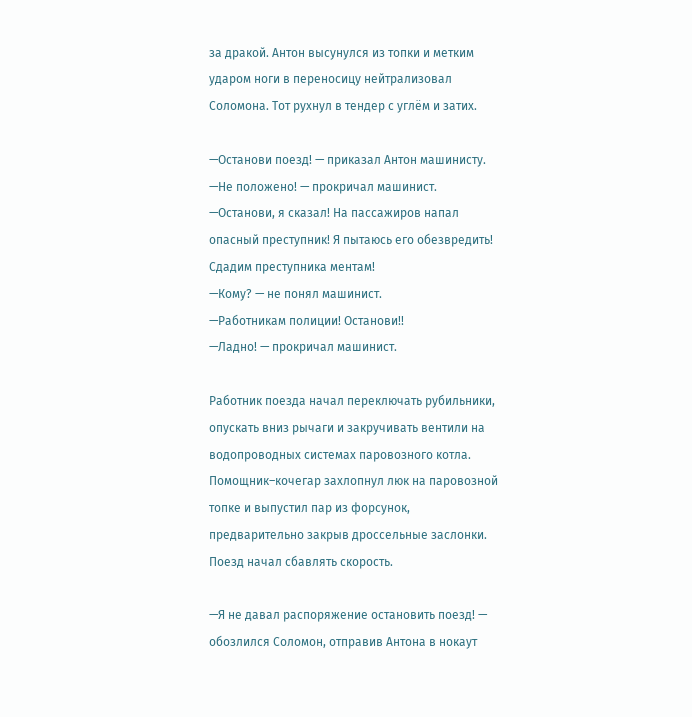за дракой. Антон высунулся из топки и метким ударом ноги в переносицу нейтрализовал Соломона. Тот рухнул в тендер с углём и затих.

—Останови поезд! — приказал Антон машинисту.
—Не положено! — прокричал машинист.
—Останови, я сказал! На пассажиров напал опасный преступник! Я пытаюсь его обезвредить! Сдадим преступника ментам!
—Кому? — не понял машинист.
—Работникам полиции! Останови!!
—Ладно! — прокричал машинист.

Работник поезда начал переключать рубильники, опускать вниз рычаги и закручивать вентили на водопроводных системах паровозного котла. Помощник–кочегар захлопнул люк на паровозной топке и выпустил пар из форсунок, предварительно закрыв дроссельные заслонки. Поезд начал сбавлять скорость.

—Я не давал распоряжение остановить поезд! — обозлился Соломон, отправив Антона в нокаут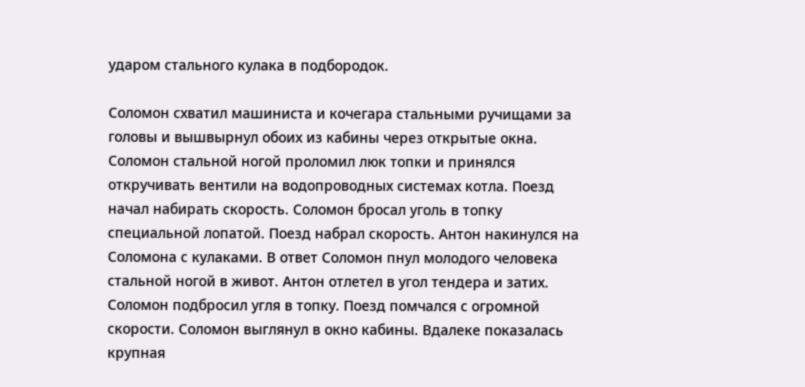ударом стального кулака в подбородок.

Соломон схватил машиниста и кочегара стальными ручищами за головы и вышвырнул обоих из кабины через открытые окна. Соломон стальной ногой проломил люк топки и принялся откручивать вентили на водопроводных системах котла. Поезд начал набирать скорость. Соломон бросал уголь в топку специальной лопатой. Поезд набрал скорость. Антон накинулся на Соломона с кулаками. В ответ Соломон пнул молодого человека стальной ногой в живот. Антон отлетел в угол тендера и затих. Соломон подбросил угля в топку. Поезд помчался с огромной  скорости. Соломон выглянул в окно кабины. Вдалеке показалась крупная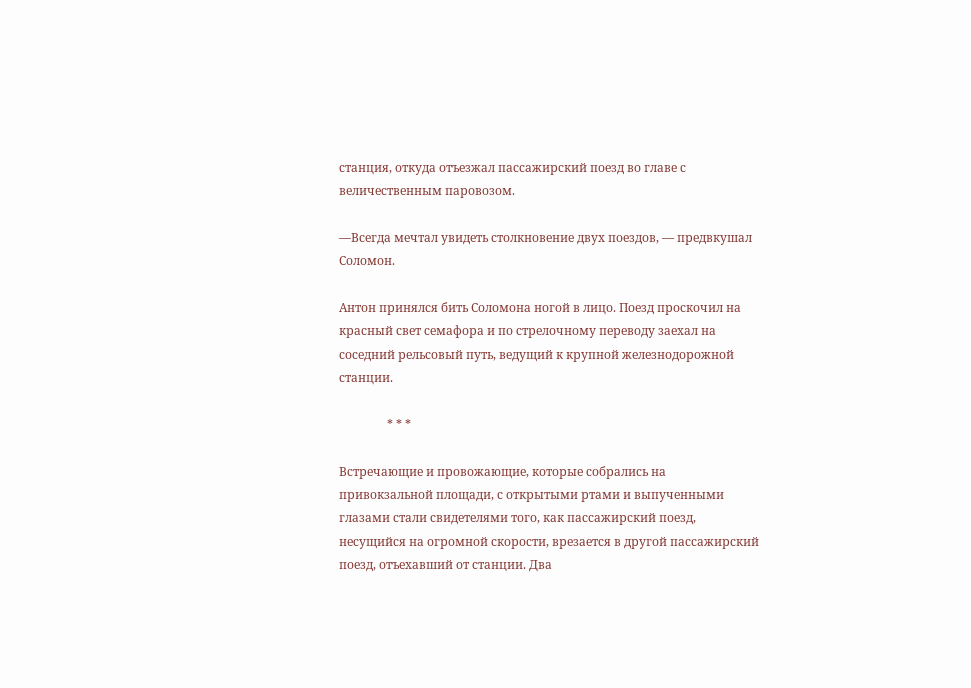станция, откуда отъезжал пассажирский поезд во главе с величественным паровозом.

—Всегда мечтал увидеть столкновение двух поездов, — предвкушал Соломон.

Антон принялся бить Соломона ногой в лицо. Поезд проскочил на красный свет семафора и по стрелочному переводу заехал на соседний рельсовый путь, ведущий к крупной железнодорожной станции.

                * * *

Встречающие и провожающие, которые собрались на привокзальной площади, с открытыми ртами и выпученными глазами стали свидетелями того, как пассажирский поезд, несущийся на огромной скорости, врезается в другой пассажирский поезд, отъехавший от станции. Два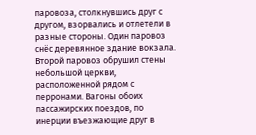паровоза, столкнувшись друг с другом, взорвались и отлетели в разные стороны. Один паровоз снёс деревянное здание вокзала. Второй паровоз обрушил стены небольшой церкви, расположенной рядом с перронами. Вагоны обоих пассажирских поездов, по инерции въезжающие друг в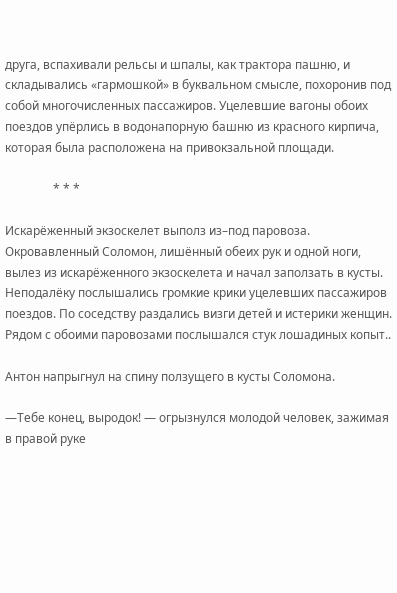друга, вспахивали рельсы и шпалы, как трактора пашню, и складывались «гармошкой» в буквальном смысле, похоронив под собой многочисленных пассажиров. Уцелевшие вагоны обоих поездов упёрлись в водонапорную башню из красного кирпича, которая была расположена на привокзальной площади.

                * * *

Искарёженный экзоскелет выполз из–под паровоза. Окровавленный Соломон, лишённый обеих рук и одной ноги, вылез из искарёженного экзоскелета и начал заползать в кусты. Неподалёку послышались громкие крики уцелевших пассажиров поездов. По соседству раздались визги детей и истерики женщин. Рядом с обоими паровозами послышался стук лошадиных копыт..

Антон напрыгнул на спину ползущего в кусты Соломона.

—Тебе конец, выродок! — огрызнулся молодой человек, зажимая в правой руке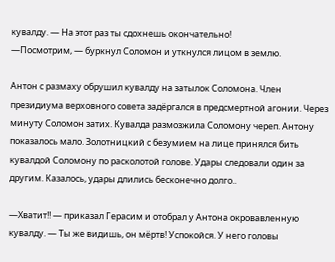кувалду. — На этот раз ты сдохнешь окончательно!
—Посмотрим, — буркнул Соломон и уткнулся лицом в землю.

Антон с размаху обрушил кувалду на затылок Соломона. Член президиума верховного совета задёргался в предсмертной агонии. Через минуту Соломон затих. Кувалда размозжила Соломону череп. Антону показалось мало. Золотницкий с безумием на лице принялся бить кувалдой Соломону по расколотой голове. Удары следовали один за другим. Казалось, удары длились бесконечно долго..

—Хватит!! — приказал Герасим и отобрал у Антона окровавленную кувалду. — Ты же видишь, он мёртв! Успокойся. У него головы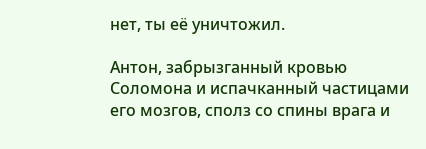нет, ты её уничтожил.

Антон, забрызганный кровью Соломона и испачканный частицами его мозгов, сполз со спины врага и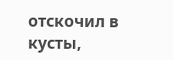отскочил в кусты,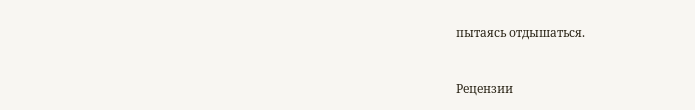пытаясь отдышаться.


Рецензии